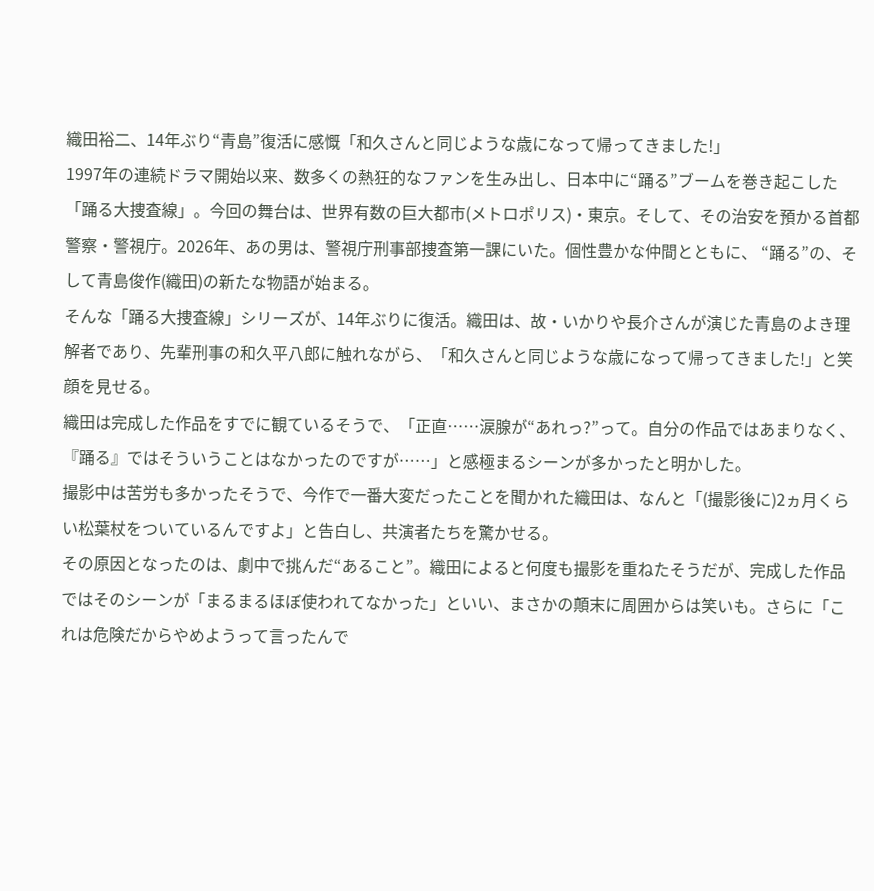織田裕二、14年ぶり“青島”復活に感慨「和久さんと同じような歳になって帰ってきました!」
1997年の連続ドラマ開始以来、数多くの熱狂的なファンを生み出し、日本中に“踊る”ブームを巻き起こした「踊る大捜査線」。今回の舞台は、世界有数の巨大都市(メトロポリス)・東京。そして、その治安を預かる首都警察・警視庁。2026年、あの男は、警視庁刑事部捜査第一課にいた。個性豊かな仲間とともに、 “踊る”の、そして青島俊作(織田)の新たな物語が始まる。
そんな「踊る大捜査線」シリーズが、14年ぶりに復活。織田は、故・いかりや長介さんが演じた青島のよき理解者であり、先輩刑事の和久平八郎に触れながら、「和久さんと同じような歳になって帰ってきました!」と笑顔を見せる。
織田は完成した作品をすでに観ているそうで、「正直……涙腺が“あれっ?”って。自分の作品ではあまりなく、『踊る』ではそういうことはなかったのですが……」と感極まるシーンが多かったと明かした。
撮影中は苦労も多かったそうで、今作で一番大変だったことを聞かれた織田は、なんと「(撮影後に)2ヵ月くらい松葉杖をついているんですよ」と告白し、共演者たちを驚かせる。
その原因となったのは、劇中で挑んだ“あること”。織田によると何度も撮影を重ねたそうだが、完成した作品ではそのシーンが「まるまるほぼ使われてなかった」といい、まさかの顛末に周囲からは笑いも。さらに「これは危険だからやめようって言ったんで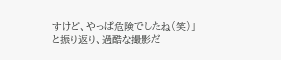すけど、やっぱ危険でしたね(笑)」と振り返り、過酷な撮影だ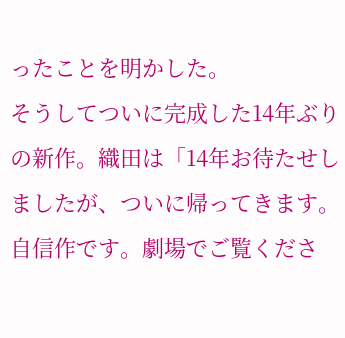ったことを明かした。
そうしてついに完成した14年ぶりの新作。織田は「14年お待たせしましたが、ついに帰ってきます。自信作です。劇場でご覧くださ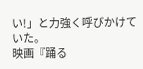い!」と力強く呼びかけていた。
映画『踊る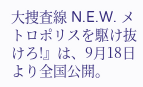大捜査線 N.E.W. メトロポリスを駆け抜けろ!』は、9月18日より全国公開。